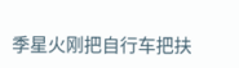季星火刚把自行车把扶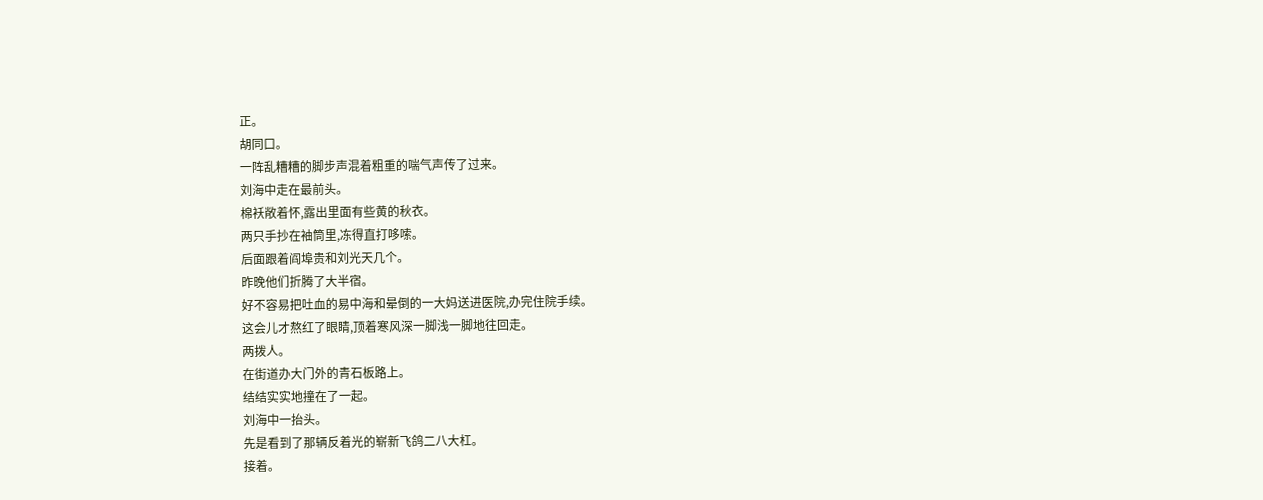正。
胡同口。
一阵乱糟糟的脚步声混着粗重的喘气声传了过来。
刘海中走在最前头。
棉袄敞着怀,露出里面有些黄的秋衣。
两只手抄在袖筒里,冻得直打哆嗦。
后面跟着阎埠贵和刘光天几个。
昨晚他们折腾了大半宿。
好不容易把吐血的易中海和晕倒的一大妈送进医院,办完住院手续。
这会儿才熬红了眼睛,顶着寒风深一脚浅一脚地往回走。
两拨人。
在街道办大门外的青石板路上。
结结实实地撞在了一起。
刘海中一抬头。
先是看到了那辆反着光的崭新飞鸽二八大杠。
接着。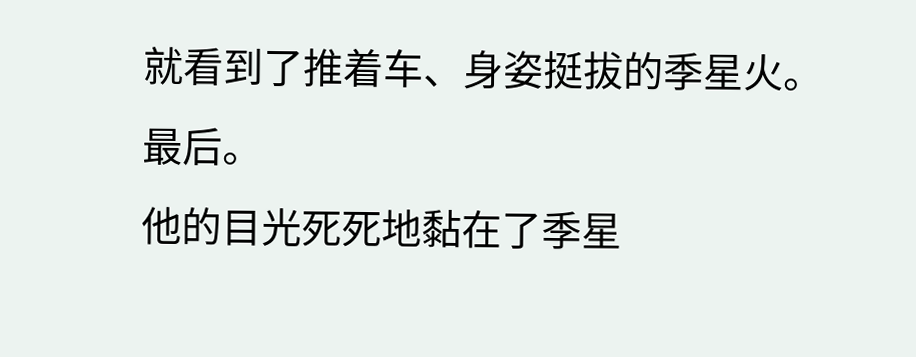就看到了推着车、身姿挺拔的季星火。
最后。
他的目光死死地黏在了季星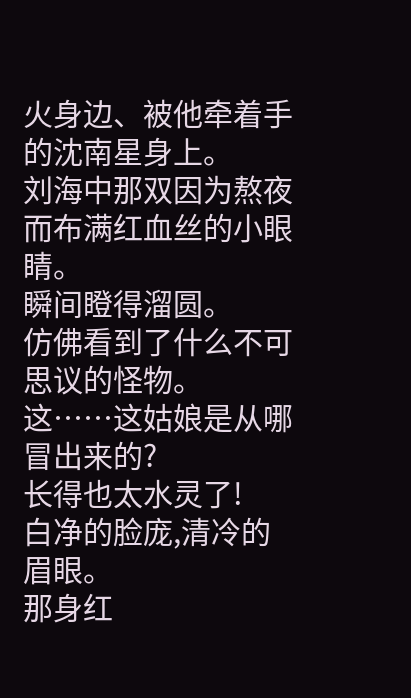火身边、被他牵着手的沈南星身上。
刘海中那双因为熬夜而布满红血丝的小眼睛。
瞬间瞪得溜圆。
仿佛看到了什么不可思议的怪物。
这……这姑娘是从哪冒出来的?
长得也太水灵了!
白净的脸庞,清冷的眉眼。
那身红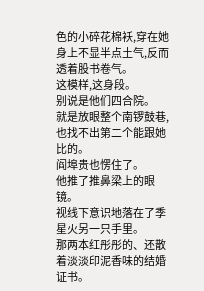色的小碎花棉袄,穿在她身上不显半点土气,反而透着股书卷气。
这模样,这身段。
别说是他们四合院。
就是放眼整个南锣鼓巷,也找不出第二个能跟她比的。
阎埠贵也愣住了。
他推了推鼻梁上的眼镜。
视线下意识地落在了季星火另一只手里。
那两本红彤彤的、还散着淡淡印泥香味的结婚证书。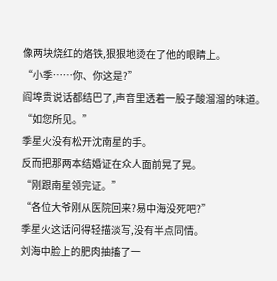像两块烧红的烙铁,狠狠地烫在了他的眼睛上。
“小季……你、你这是?”
阎埠贵说话都结巴了,声音里透着一股子酸溜溜的味道。
“如您所见。”
季星火没有松开沈南星的手。
反而把那两本结婚证在众人面前晃了晃。
“刚跟南星领完证。”
“各位大爷刚从医院回来?易中海没死吧?”
季星火这话问得轻描淡写,没有半点同情。
刘海中脸上的肥肉抽搐了一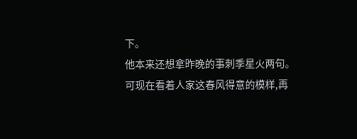下。
他本来还想拿昨晚的事刺季星火两句。
可现在看着人家这春风得意的模样,再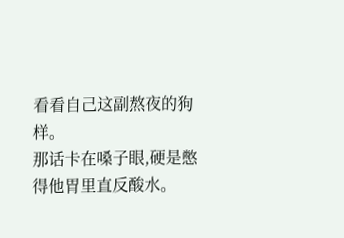看看自己这副熬夜的狗样。
那话卡在嗓子眼,硬是憋得他胃里直反酸水。